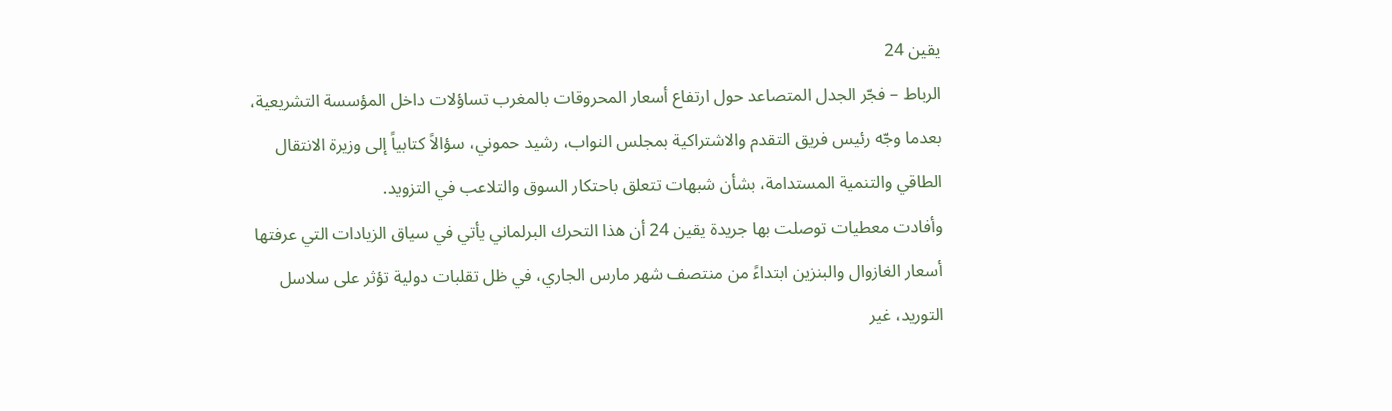يقين 24
الرباط – فجّر الجدل المتصاعد حول ارتفاع أسعار المحروقات بالمغرب تساؤلات داخل المؤسسة التشريعية، بعدما وجّه رئيس فريق التقدم والاشتراكية بمجلس النواب، رشيد حموني، سؤالاً كتابياً إلى وزيرة الانتقال الطاقي والتنمية المستدامة، بشأن شبهات تتعلق باحتكار السوق والتلاعب في التزويد.
وأفادت معطيات توصلت بها جريدة يقين 24 أن هذا التحرك البرلماني يأتي في سياق الزيادات التي عرفتها أسعار الغازوال والبنزين ابتداءً من منتصف شهر مارس الجاري، في ظل تقلبات دولية تؤثر على سلاسل التوريد، غير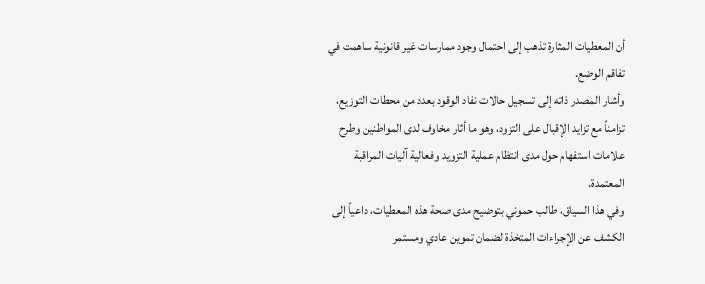أن المعطيات المثارة تذهب إلى احتمال وجود ممارسات غير قانونية ساهمت في تفاقم الوضع.
وأشار المصدر ذاته إلى تسجيل حالات نفاد الوقود بعدد من محطات التوزيع، تزامناً مع تزايد الإقبال على التزود، وهو ما أثار مخاوف لدى المواطنين وطرح علامات استفهام حول مدى انتظام عملية التزويد وفعالية آليات المراقبة المعتمدة.
وفي هذا السياق، طالب حموني بتوضيح مدى صحة هذه المعطيات، داعياً إلى الكشف عن الإجراءات المتخذة لضمان تموين عادي ومستمر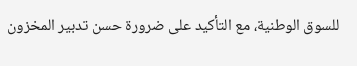للسوق الوطنية، مع التأكيد على ضرورة حسن تدبير المخزون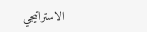الاستراتيجي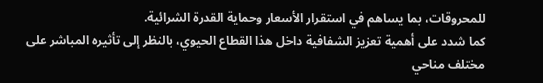للمحروقات، بما يساهم في استقرار الأسعار وحماية القدرة الشرائية.
كما شدد على أهمية تعزيز الشفافية داخل هذا القطاع الحيوي، بالنظر إلى تأثيره المباشر على مختلف مناحي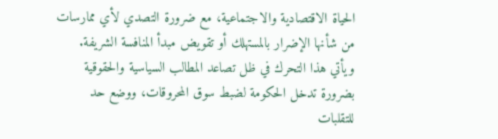الحياة الاقتصادية والاجتماعية، مع ضرورة التصدي لأي ممارسات من شأنها الإضرار بالمستهلك أو تقويض مبدأ المنافسة الشريفة.
ويأتي هذا التحرك في ظل تصاعد المطالب السياسية والحقوقية بضرورة تدخل الحكومة لضبط سوق المحروقات، ووضع حد للتقلبات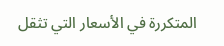المتكررة في الأسعار التي تثقل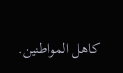كاهل المواطنين.